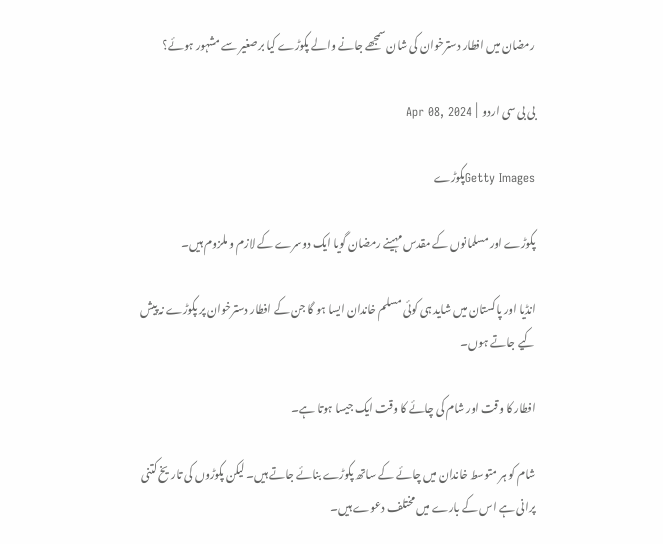رمضان میں افطار دسترخوان کی شان سمجھے جانے والے پکوڑے کیا برصغیر سے مشہور ہوئے؟

بی بی سی اردو  |  Apr 08, 2024

Getty Imagesپکوڑے

پکوڑے اور مسلمانوں کے مقدس مہینے رمضان گویا ایک دوسرے کے لازم و ملزوم ہیں۔

انڈیا اور پاکستان میں شاید ہی کوئی مسلم خاندان ایسا ہو گا جن کے افطار دسترخوان پر پکوڑے نہ پیش کیے جاتے ہوں۔

افطار کا وقت اور شام کی چائے کا وقت ایک جیسا ہوتا ہے۔

شام کو ہر متوسط خاندان میں چائے کے ساتھ پکوڑے بنائے جاتے ہیں۔ لیکن پکوڑوں کی تاریخ کتنی پرانی ہے اس کے بارے میں مختلف دعوے ہیں۔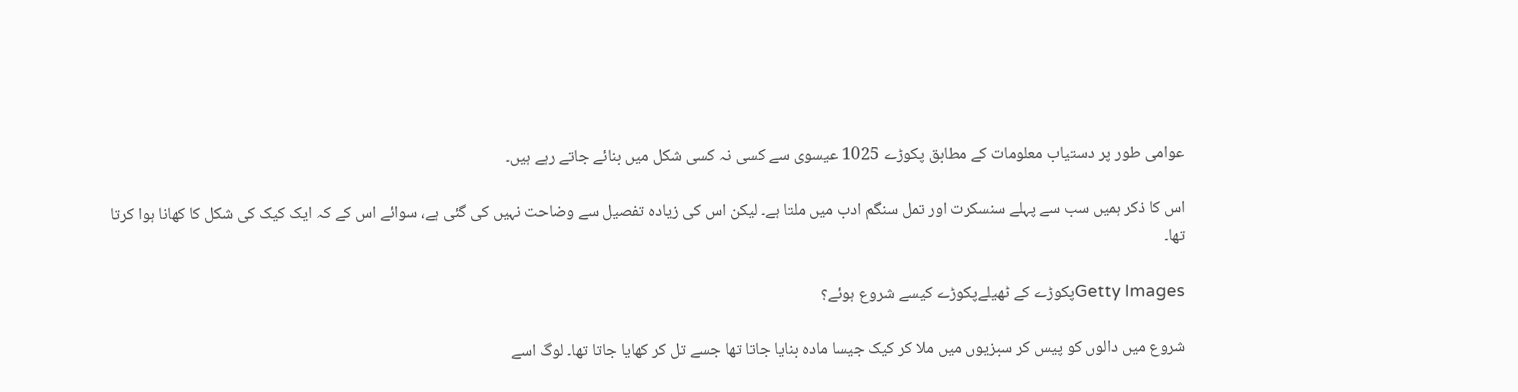عوامی طور پر دستیاب معلومات کے مطابق پکوڑے 1025 عیسوی سے کسی نہ کسی شکل میں بنائے جاتے رہے ہیں۔

اس کا ذکر ہمیں سب سے پہلے سنسکرت اور تمل سنگم ادب میں ملتا ہے۔ لیکن اس کی زیادہ تفصیل سے وضاحت نہیں کی گئی ہے، سوائے اس کے کہ ایک کیک کی شکل کا کھانا ہوا کرتا تھا۔

Getty Imagesپکوڑے کے ٹھیلےپکوڑے کیسے شروع ہوئے؟

شروع میں دالوں کو پیس کر سبزیوں میں ملا کر کیک جیسا مادہ بنایا جاتا تھا جسے تل کر کھایا جاتا تھا۔ لوگ اسے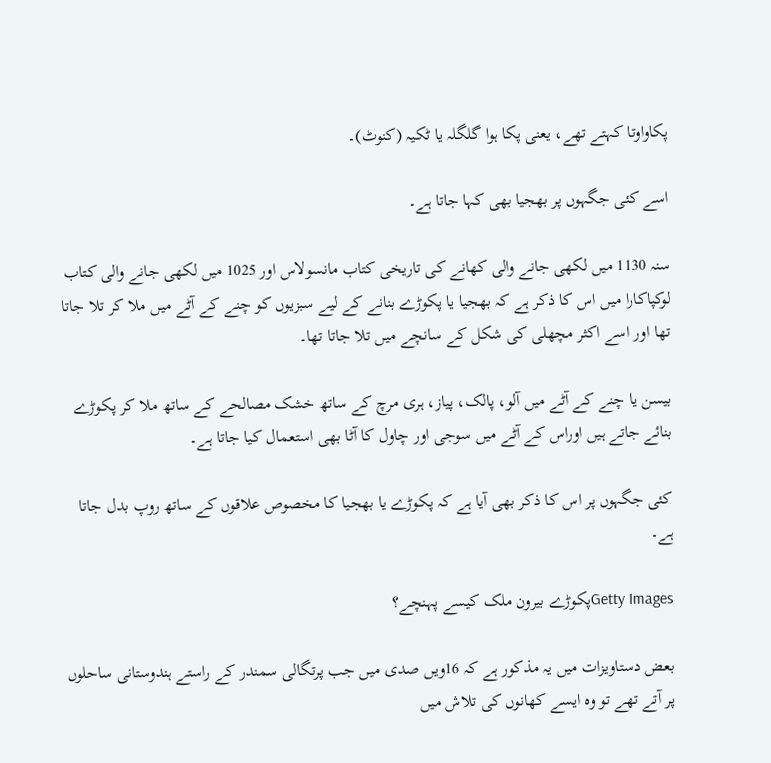پکاواوتا کہتے تھے، یعنی پکا ہوا گلگلہ یا ٹکیہ (کنوٹ)۔

اسے کئی جگہوں پر بھجیا بھی کہا جاتا ہے۔

سنہ 1130 میں لکھی جانے والی کھانے کی تاریخی کتاب مانسولاس اور 1025 میں لکھی جانے والی کتاب لوکپاکارا میں اس کا ذکر ہے کہ بھجیا یا پکوڑے بنانے کے لیے سبزیوں کو چنے کے آٹے میں ملا کر تلا جاتا تھا اور اسے اکثر مچھلی کی شکل کے سانچے میں تلا جاتا تھا۔

بیسن یا چنے کے آٹے میں آلو، پالک، پیاز، ہری مرچ کے ساتھ خشک مصالحے کے ساتھ ملا کر پکوڑے بنائے جاتے ہیں اوراس کے آٹے میں سوجی اور چاول کا آٹا بھی استعمال کیا جاتا ہے۔

کئی جگہوں پر اس کا ذکر بھی آیا ہے کہ پکوڑے یا بھجیا کا مخصوص علاقوں کے ساتھ روپ بدل جاتا ہے۔

Getty Imagesپکوڑے بیرون ملک کیسے پہنچے؟

بعض دستاویزات میں یہ مذکور ہے کہ 16ویں صدی میں جب پرتگالی سمندر کے راستے ہندوستانی ساحلوں پر آتے تھے تو وہ ایسے کھانوں کی تلاش میں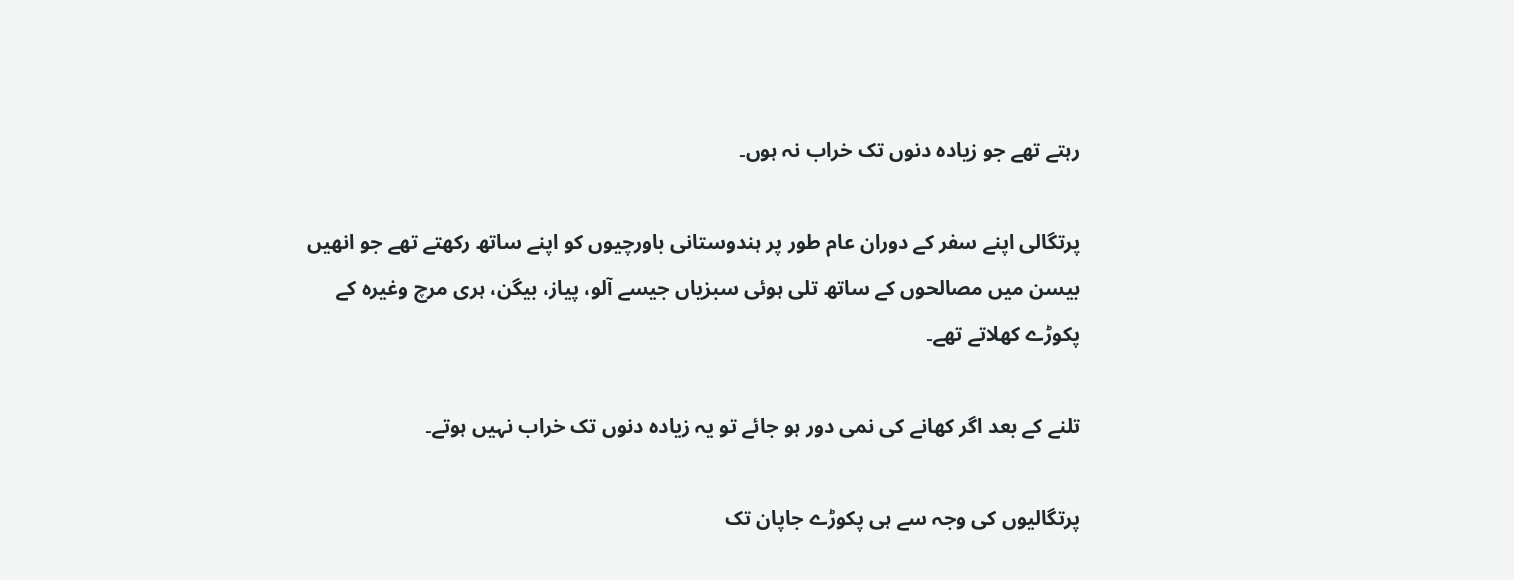رہتے تھے جو زیادہ دنوں تک خراب نہ ہوں۔

پرتگالی اپنے سفر کے دوران عام طور پر ہندوستانی باورچیوں کو اپنے ساتھ رکھتے تھے جو انھیں بیسن میں مصالحوں کے ساتھ تلی ہوئی سبزیاں جیسے آلو، پیاز، بیگن، ہری مرچ وغیرہ کے پکوڑے کھلاتے تھے۔

تلنے کے بعد اگر کھانے کی نمی دور ہو جائے تو یہ زیادہ دنوں تک خراب نہیں ہوتے۔

پرتگالیوں کی وجہ سے ہی پکوڑے جاپان تک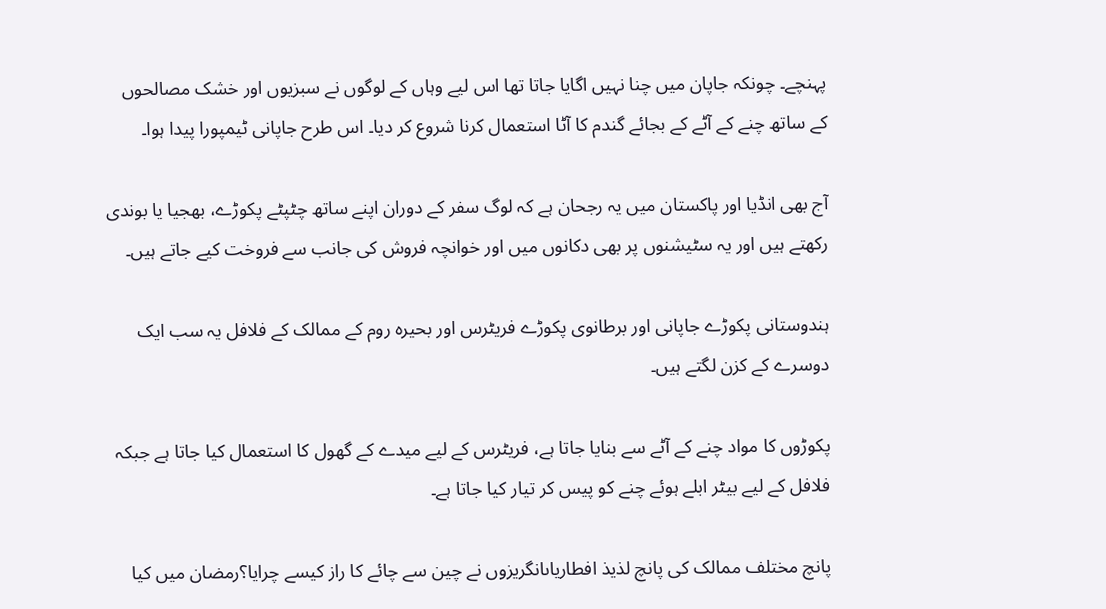پہنچے۔ چونکہ جاپان میں چنا نہیں اگایا جاتا تھا اس لیے وہاں کے لوگوں نے سبزیوں اور خشک مصالحوں کے ساتھ چنے کے آٹے کے بجائے گندم کا آٹا استعمال کرنا شروع کر دیا۔ اس طرح جاپانی ٹیمپورا پیدا ہوا۔

آج بھی انڈیا اور پاکستان میں یہ رجحان ہے کہ لوگ سفر کے دوران اپنے ساتھ چٹپٹے پکوڑے، بھجیا یا بوندی رکھتے ہیں اور یہ سٹیشنوں پر بھی دکانوں میں اور خوانچہ فروش کی جانب سے فروخت کیے جاتے ہیں۔

ہندوستانی پکوڑے جاپانی اور برطانوی پکوڑے فریٹرس اور بحیرہ روم کے ممالک کے فلافل یہ سب ایک دوسرے کے کزن لگتے ہیں۔

پکوڑوں کا مواد چنے کے آٹے سے بنایا جاتا ہے، فریٹرس کے لیے میدے کے گھول کا استعمال کیا جاتا ہے جبکہ فلافل کے لیے بیٹر ابلے ہوئے چنے کو پیس کر تیار کیا جاتا ہے۔

پانچ مختلف ممالک کی پانچ لذیذ افطاریاںانگریزوں نے چین سے چائے کا راز کیسے چرایا؟رمضان میں کیا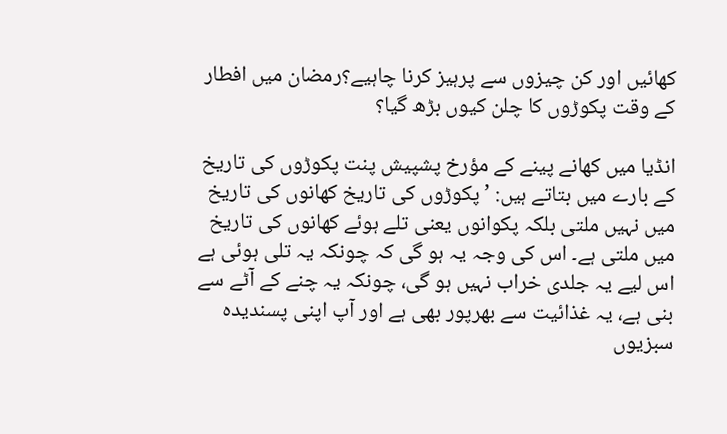کھائیں اور کن چیزوں سے پرہیز کرنا چاہیے؟رمضان میں افطار کے وقت پکوڑوں کا چلن کیوں بڑھ گیا؟

انڈیا میں کھانے پینے کے مؤرخ پشپیش پنت پکوڑوں کی تاریخ کے بارے میں بتاتے ہیں: ’پکوڑوں کی تاریخ کھانوں کی تاریخ میں نہیں ملتی بلکہ پکوانوں یعنی تلے ہوئے کھانوں کی تاریخ میں ملتی ہے۔ اس کی وجہ یہ ہو گی کہ چونکہ یہ تلی ہوئی ہے اس لیے یہ جلدی خراب نہیں ہو گی، چونکہ یہ چنے کے آٹے سے بنی ہے، یہ غذائیت سے بھرپور بھی ہے اور آپ اپنی پسندیدہ سبزیوں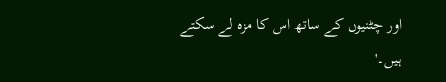اور چٹنیوں کے ساتھ اس کا مزہ لے سکتے ہیں۔'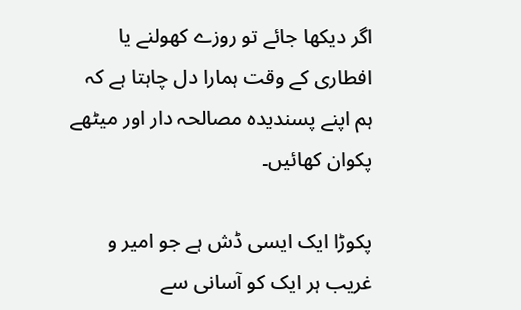اگر دیکھا جائے تو روزے کھولنے یا افطاری کے وقت ہمارا دل چاہتا ہے کہ ہم اپنے پسندیدہ مصالحہ دار اور میٹھے پکوان کھائیں۔

پکوڑا ایک ایسی ڈش ہے جو امیر و غریب ہر ایک کو آسانی سے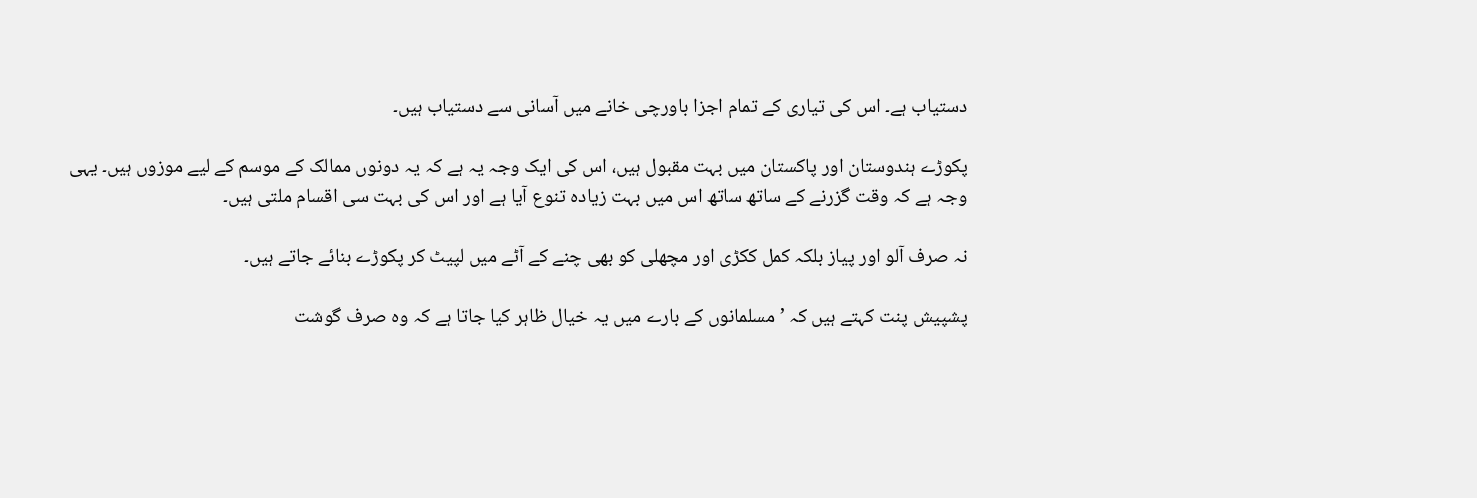دستیاب ہے۔ اس کی تیاری کے تمام اجزا باورچی خانے میں آسانی سے دستیاب ہیں۔

پکوڑے ہندوستان اور پاکستان میں بہت مقبول ہیں، اس کی ایک وجہ یہ ہے کہ یہ دونوں ممالک کے موسم کے لیے موزوں ہیں۔ یہی وجہ ہے کہ وقت گزرنے کے ساتھ ساتھ اس میں بہت زیادہ تنوع آیا ہے اور اس کی بہت سی اقسام ملتی ہیں۔

نہ صرف آلو اور پیاز بلکہ کمل ککڑی اور مچھلی کو بھی چنے کے آٹے میں لپیٹ کر پکوڑے بنائے جاتے ہیں۔

پشپیش پنت کہتے ہیں کہ ’مسلمانوں کے بارے میں یہ خیال ظاہر کیا جاتا ہے کہ وہ صرف گوشت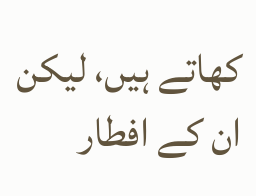کھاتے ہیں، لیکن ان کے افطار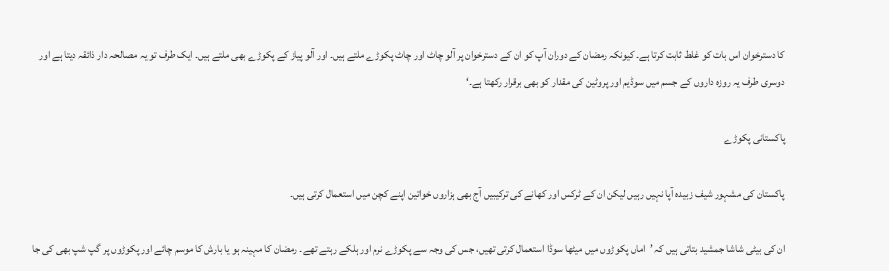کا دسترخوان اس بات کو غلط ثابت کرتا ہے۔ کیونکہ رمضان کے دوران آپ کو ان کے دسترخوان پر آلو چاٹ اور چاٹ پکوڑے ملتے ہیں۔ اور آلو پیاز کے پکوڑے بھی ملتے ہیں۔ ایک طرف تو یہ مصالحہ دار ذائقہ دیتا ہے اور دوسری طرف یہ روزہ داروں کے جسم میں سوڈیم اور پروٹین کی مقدار کو بھی برقرار رکھتا ہے۔‘

پاکستانی پکوڑے

پاکستان کی مشہور شیف زبیدہ آپا نہیں رہیں لیکن ان کے ٹرکس اور کھانے کی ترکیبیں آج بھی ہزاروں خواتین اپنے کچن میں استعمال کرتی ہیں۔

ان کی بیٹی شاشا جمشید بتاتی ہیں کہ ’اماں پکوڑوں میں میٹھا سوڈا استعمال کرتی تھیں، جس کی وجہ سے پکوڑے نرم اور ہلکے رہتے تھے۔ رمضان کا مہینہ ہو یا بارش کا موسم چائے اور پکوڑوں پر گپ شپ بھی کی جا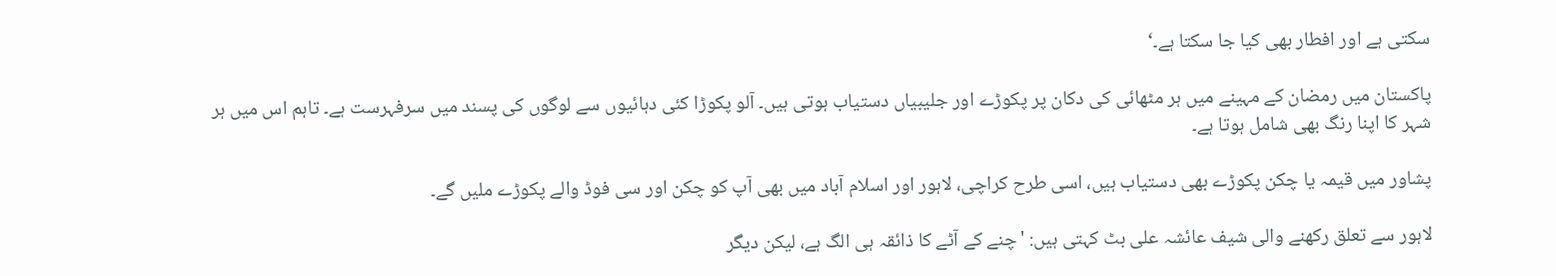سکتی ہے اور افطار بھی کیا جا سکتا ہے۔‘

پاکستان میں رمضان کے مہینے میں ہر مٹھائی کی دکان پر پکوڑے اور جلیبیاں دستیاب ہوتی ہیں۔ آلو پکوڑا کئی دہائیوں سے لوگوں کی پسند میں سرفہرست ہے۔ تاہم اس میں ہر شہر کا اپنا رنگ بھی شامل ہوتا ہے۔

پشاور میں قیمہ یا چکن پکوڑے بھی دستیاب ہیں، اسی طرح کراچی، لاہور اور اسلام آباد میں بھی آپ کو چکن اور سی فوڈ والے پکوڑے ملیں گے۔

لاہور سے تعلق رکھنے والی شیف عائشہ علی بٹ کہتی ہیں: 'چنے کے آٹے کا ذائقہ ہی الگ ہے، لیکن دیگر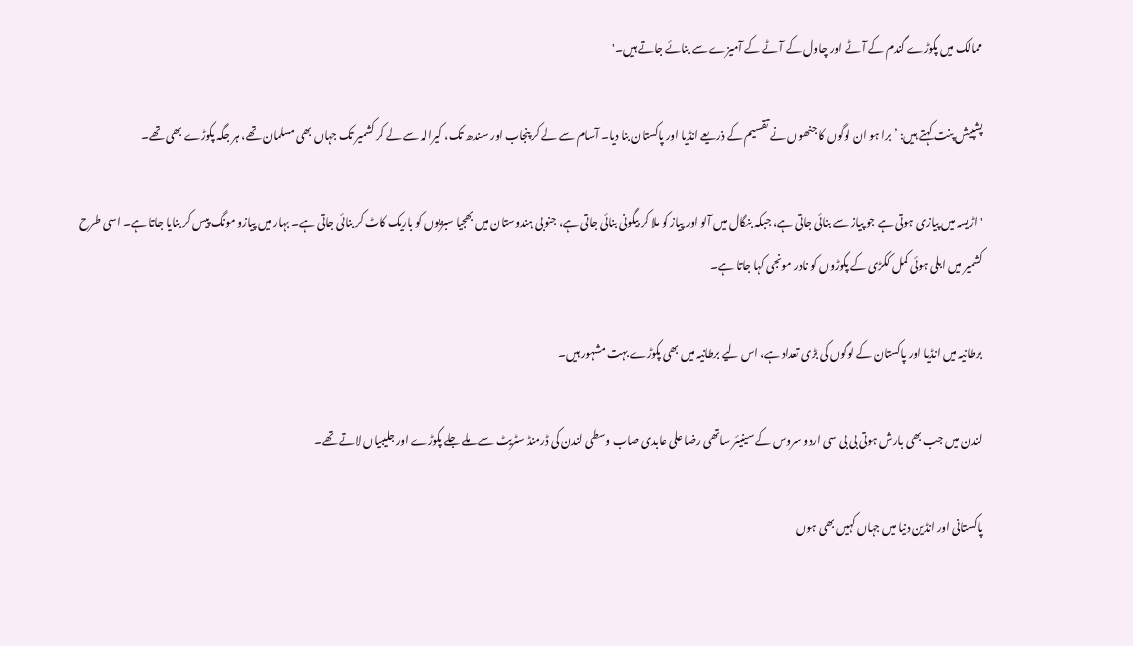ممالک میں پکوڑے گندم کے آٹے اور چاول کے آٹے کے آمیزے سے بنائے جاتے ہیں۔'

پشپیش پنت کہتے ہیں: ’برا ہو ان لوگوں کا جنھوں نے تقسیم کے ذریعے انڈیا اور پاکستان بنا دیا۔ آسام سے لے کر پنجاب اور سندھ تک، کیرالہ سے لے کر کشمیر تک جہاں بھی مسلمان تھے، ہر جگہ پکوڑے بھی تھے۔

'اڑیسہ میں پیازی ہوتی ہے جو پیاز سے بنائی جاتی ہے، جبکہ بنگال میں آلو اور پیاز کو ملا کر بیگونی بنائی جاتی ہے، جنوبی ہندوستان میں بھجیا سبزیوں کو باریک کاٹ کر بنائی جاتی ہے۔ بہار میں پیازو مونگ پیس کر بنایا جاتا ہے۔ اسی طرح کشمیر میں ابلی ہوئی کمل ککڑی کے پکوڑوں کو نادر مونجی کہا جاتا ہے۔

برطانیہ میں انڈیا اور پاکستان کے لوگوں کی بڑی تعداد ہے، اس لیے برطانیہ میں بھی پکوڑے بہت مشہور ہیں۔

لندن میں جب بھی بارش ہوتی بی بی سی اردو سروس کے سینیئر ساتھی رضا علی عابدی صاب وسطی لندن کی ڈرمنڈ سٹریٹ سے ملے جلے پکوڑے اور جلیبیاں لاتے تھے۔

پاکستانی اور انڈین دنیا میں جہاں کہیں بھی ہوں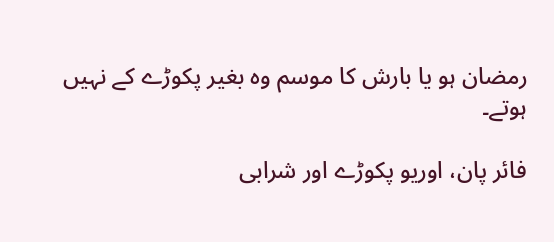رمضان ہو یا بارش کا موسم وہ بغیر پکوڑے کے نہیں ہوتے۔

فائر پان، اوریو پکوڑے اور شرابی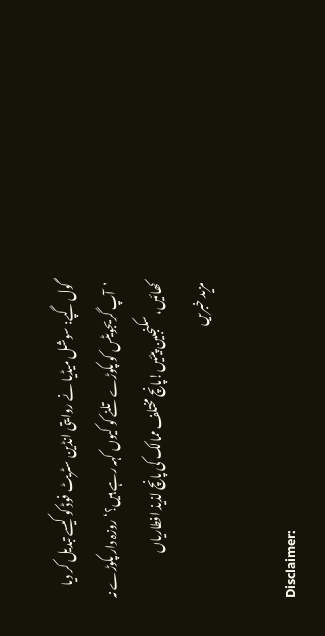گول گپے: سوشل میڈیا نے روایتی انڈین سٹریٹ فوڈ کو کیسے تبدیل کر دیا ’آپ گریجویٹس کو پکوڑے تلنے کو کیوں کہہ رہے ہیں؟‘روزہ دار پکوڑے نہ کھائیں، سکنجبین پیئیں!پانچ مختلف ممالک کی پانچ لذیذ افطاریاں
مزید خبریں

Disclaimer: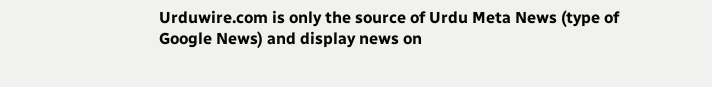Urduwire.com is only the source of Urdu Meta News (type of Google News) and display news on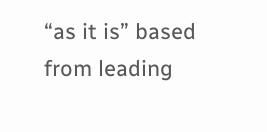“as it is” based from leading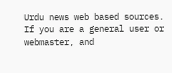Urdu news web based sources. If you are a general user or webmaster, and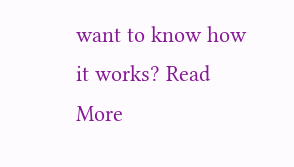want to know how it works? Read More